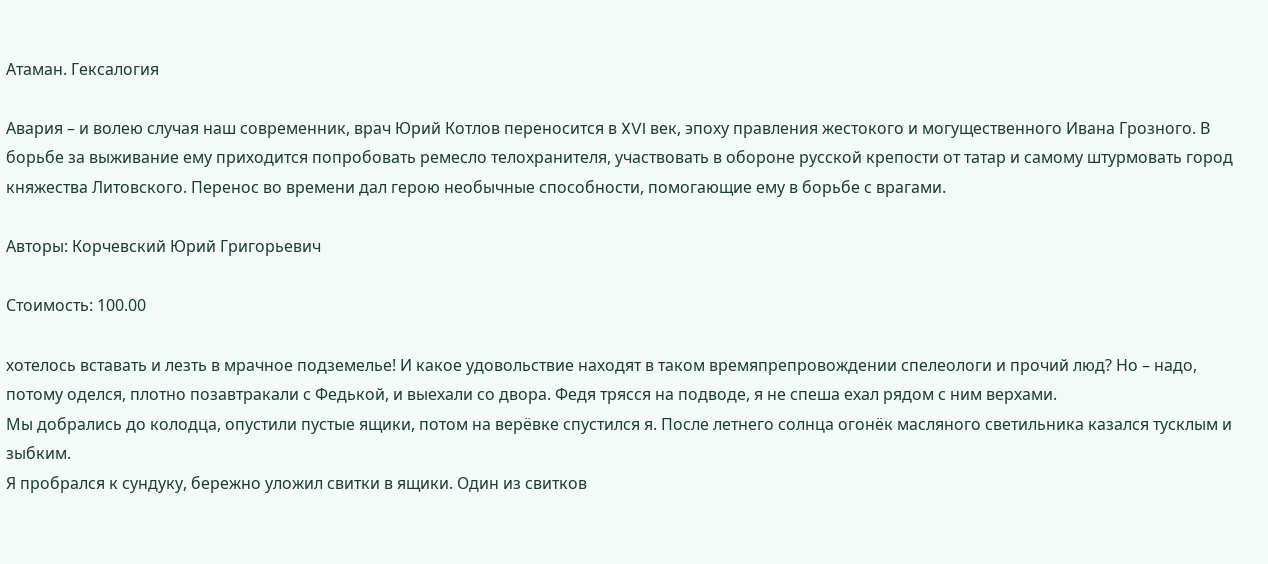Атаман. Гексалогия

Авария – и волею случая наш современник, врач Юрий Котлов переносится в XVI век, эпоху правления жестокого и могущественного Ивана Грозного. В борьбе за выживание ему приходится попробовать ремесло телохранителя, участвовать в обороне русской крепости от татар и самому штурмовать город княжества Литовского. Перенос во времени дал герою необычные способности, помогающие ему в борьбе с врагами.

Авторы: Корчевский Юрий Григорьевич

Стоимость: 100.00

хотелось вставать и лезть в мрачное подземелье! И какое удовольствие находят в таком времяпрепровождении спелеологи и прочий люд? Но – надо, потому оделся, плотно позавтракали с Федькой, и выехали со двора. Федя трясся на подводе, я не спеша ехал рядом с ним верхами.
Мы добрались до колодца, опустили пустые ящики, потом на верёвке спустился я. После летнего солнца огонёк масляного светильника казался тусклым и зыбким.
Я пробрался к сундуку, бережно уложил свитки в ящики. Один из свитков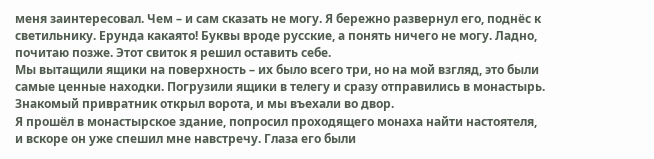меня заинтересовал. Чем – и сам сказать не могу. Я бережно развернул его, поднёс к светильнику. Ерунда какаято! Буквы вроде русские, а понять ничего не могу. Ладно, почитаю позже. Этот свиток я решил оставить себе.
Мы вытащили ящики на поверхность – их было всего три, но на мой взгляд, это были самые ценные находки. Погрузили ящики в телегу и сразу отправились в монастырь. Знакомый привратник открыл ворота, и мы въехали во двор.
Я прошёл в монастырское здание, попросил проходящего монаха найти настоятеля, и вскоре он уже спешил мне навстречу. Глаза его были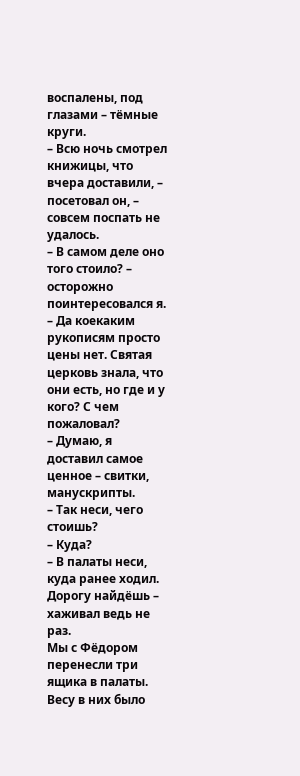воспалены, под глазами – тёмные круги.
– Всю ночь смотрел книжицы, что вчера доставили, – посетовал он, – совсем поспать не удалось.
– В самом деле оно того стоило? – осторожно поинтересовался я.
– Да коекаким рукописям просто цены нет. Святая церковь знала, что они есть, но где и у кого? С чем пожаловал?
– Думаю, я доставил самое ценное – свитки, манускрипты.
– Так неси, чего стоишь?
– Куда?
– В палаты неси, куда ранее ходил. Дорогу найдёшь – хаживал ведь не раз.
Мы с Фёдором перенесли три ящика в палаты. Весу в них было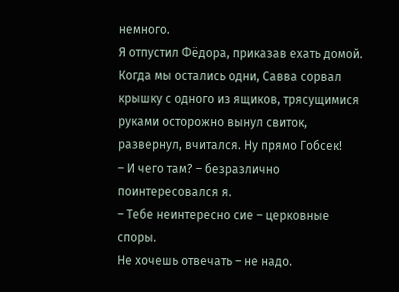немного.
Я отпустил Фёдора, приказав ехать домой.
Когда мы остались одни, Савва сорвал крышку с одного из ящиков, трясущимися руками осторожно вынул свиток, развернул, вчитался. Ну прямо Гобсек!
– И чего там? – безразлично поинтересовался я.
– Тебе неинтересно сие – церковные споры.
Не хочешь отвечать – не надо.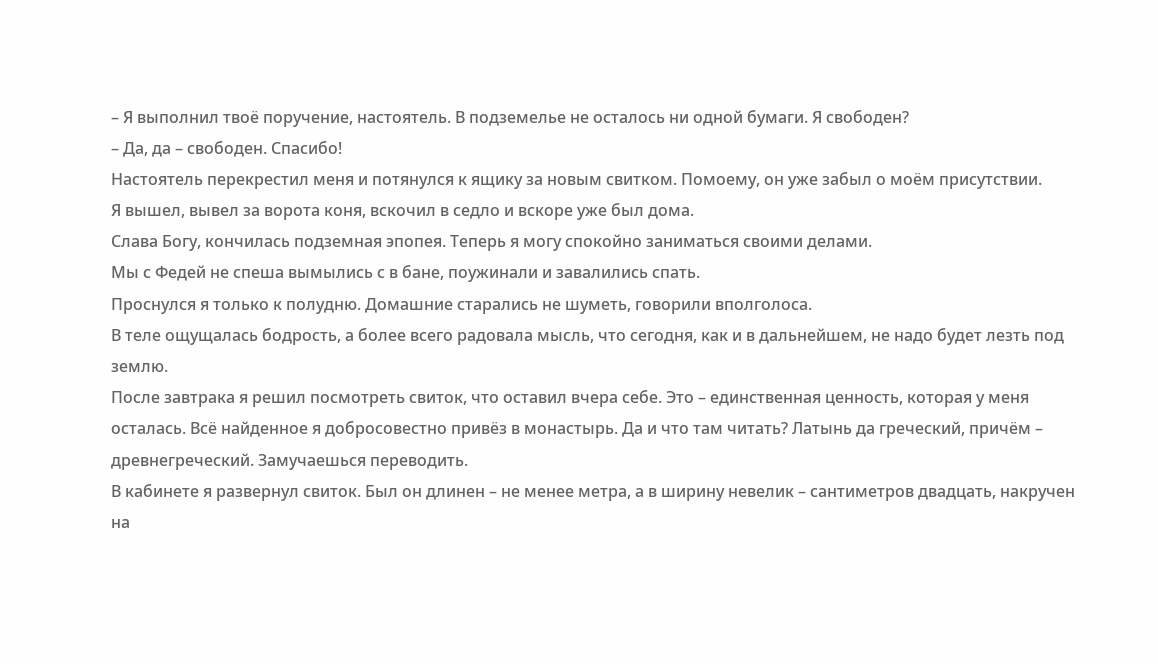– Я выполнил твоё поручение, настоятель. В подземелье не осталось ни одной бумаги. Я свободен?
– Да, да – свободен. Спасибо!
Настоятель перекрестил меня и потянулся к ящику за новым свитком. Помоему, он уже забыл о моём присутствии.
Я вышел, вывел за ворота коня, вскочил в седло и вскоре уже был дома.
Слава Богу, кончилась подземная эпопея. Теперь я могу спокойно заниматься своими делами.
Мы с Федей не спеша вымылись с в бане, поужинали и завалились спать.
Проснулся я только к полудню. Домашние старались не шуметь, говорили вполголоса.
В теле ощущалась бодрость, а более всего радовала мысль, что сегодня, как и в дальнейшем, не надо будет лезть под землю.
После завтрака я решил посмотреть свиток, что оставил вчера себе. Это – единственная ценность, которая у меня осталась. Всё найденное я добросовестно привёз в монастырь. Да и что там читать? Латынь да греческий, причём – древнегреческий. Замучаешься переводить.
В кабинете я развернул свиток. Был он длинен – не менее метра, а в ширину невелик – сантиметров двадцать, накручен на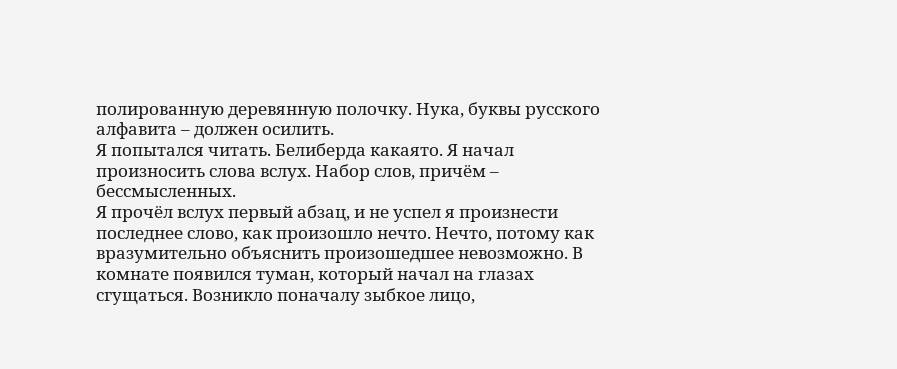полированную деревянную полочку. Нука, буквы русского алфавита – должен осилить.
Я попытался читать. Белиберда какаято. Я начал произносить слова вслух. Набор слов, причём – бессмысленных.
Я прочёл вслух первый абзац, и не успел я произнести последнее слово, как произошло нечто. Нечто, потому как вразумительно объяснить произошедшее невозможно. В комнате появился туман, который начал на глазах сгущаться. Возникло поначалу зыбкое лицо,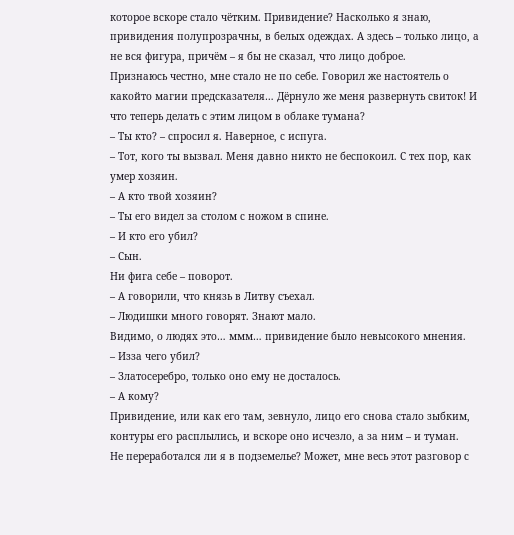которое вскоре стало чётким. Привидение? Насколько я знаю, привидения полупрозрачны, в белых одеждах. А здесь – только лицо, а не вся фигура, причём – я бы не сказал, что лицо доброе.
Признаюсь честно, мне стало не по себе. Говорил же настоятель о какойто магии предсказателя… Дёрнуло же меня развернуть свиток! И что теперь делать с этим лицом в облаке тумана?
– Ты кто? – спросил я. Наверное, с испуга.
– Тот, кого ты вызвал. Меня давно никто не беспокоил. С тех пор, как умер хозяин.
– А кто твой хозяин?
– Ты его видел за столом с ножом в спине.
– И кто его убил?
– Сын.
Ни фига себе – поворот.
– А говорили, что князь в Литву съехал.
– Людишки много говорят. Знают мало.
Видимо, о людях это… ммм… привидение было невысокого мнения.
– Изза чего убил?
– Златосеребро, только оно ему не досталось.
– А кому?
Привидение, или как его там, зевнуло, лицо его снова стало зыбким, контуры его расплылись, и вскоре оно исчезло, а за ним – и туман.
Не переработался ли я в подземелье? Может, мне весь этот разговор с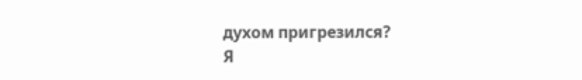духом пригрезился?
Я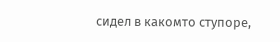сидел в какомто ступоре,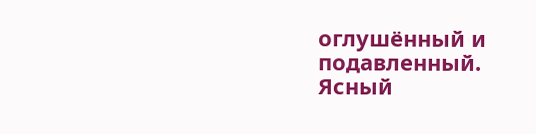оглушённый и подавленный. Ясный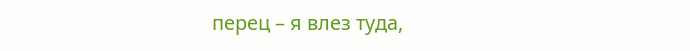перец – я влез туда,